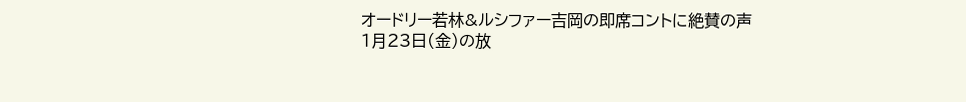オードリー若林&ルシファー吉岡の即席コントに絶賛の声
1月23日(金)の放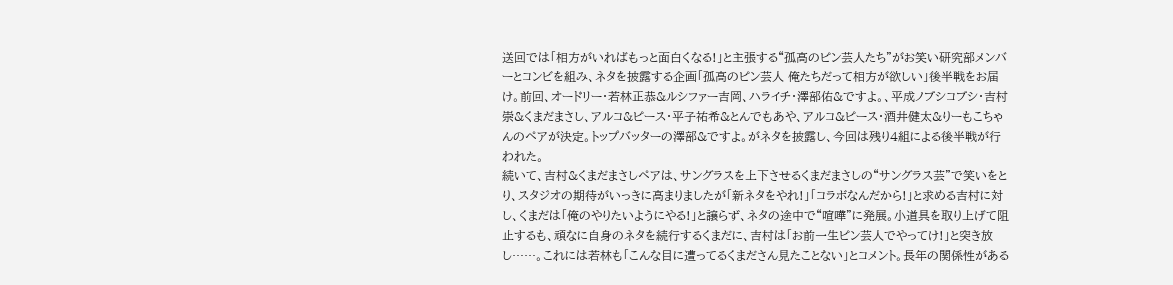送回では「相方がいればもっと面白くなる!」と主張する“孤高のピン芸人たち”がお笑い研究部メンバーとコンビを組み、ネタを披露する企画「孤高のピン芸人 俺たちだって相方が欲しい」後半戦をお届け。前回、オードリー・若林正恭&ルシファー吉岡、ハライチ・澤部佑&ですよ。、平成ノブシコブシ・吉村崇&くまだまさし、アルコ&ピース・平子祐希&とんでもあや、アルコ&ピース・酒井健太&りーもこちゃんのペアが決定。トップバッターの澤部&ですよ。がネタを披露し、今回は残り4組による後半戦が行われた。
続いて、吉村&くまだまさしペアは、サングラスを上下させるくまだまさしの“サングラス芸”で笑いをとり、スタジオの期待がいっきに高まりましたが「新ネタをやれ!」「コラボなんだから!」と求める吉村に対し、くまだは「俺のやりたいようにやる!」と譲らず、ネタの途中で“喧嘩”に発展。小道具を取り上げて阻止するも、頑なに自身のネタを続行するくまだに、吉村は「お前一生ピン芸人でやってけ!」と突き放し……。これには若林も「こんな目に遭ってるくまださん見たことない」とコメント。長年の関係性がある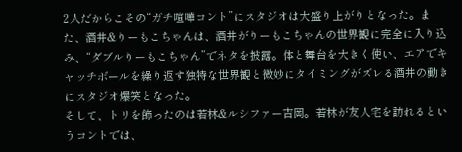2人だからこその“ガチ喧嘩コント”にスタジオは大盛り上がりとなった。また、酒井&りーもこちゃんは、酒井がりーもこちゃんの世界観に完全に入り込み、“ダブルりーもこちゃん”でネタを披露。体と舞台を大きく使い、エアでキャッチボールを繰り返す独特な世界観と微妙にタイミングがズレる酒井の動きにスタジオ爆笑となった。
そして、トリを飾ったのは若林&ルシファー吉岡。若林が友人宅を訪れるというコントでは、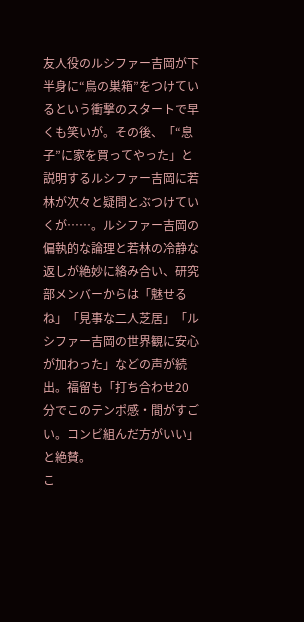友人役のルシファー吉岡が下半身に“鳥の巣箱”をつけているという衝撃のスタートで早くも笑いが。その後、「“息子”に家を買ってやった」と説明するルシファー吉岡に若林が次々と疑問とぶつけていくが……。ルシファー吉岡の偏執的な論理と若林の冷静な返しが絶妙に絡み合い、研究部メンバーからは「魅せるね」「見事な二人芝居」「ルシファー吉岡の世界観に安心が加わった」などの声が続出。福留も「打ち合わせ20分でこのテンポ感・間がすごい。コンビ組んだ方がいい」と絶賛。
こ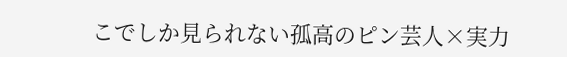こでしか見られない孤高のピン芸人×実力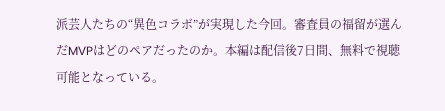派芸人たちの“異色コラボ”が実現した今回。審査員の福留が選んだMVPはどのペアだったのか。本編は配信後7日間、無料で視聴可能となっている。